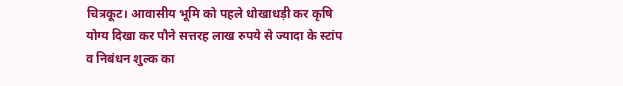चित्रकूट। आवासीय भूमि को पहले धोखाधड़ी कर कृषि योग्य दिखा कर पौने सत्तरह लाख रुपये से ज्यादा के स्टांप व निबंधन शुल्क का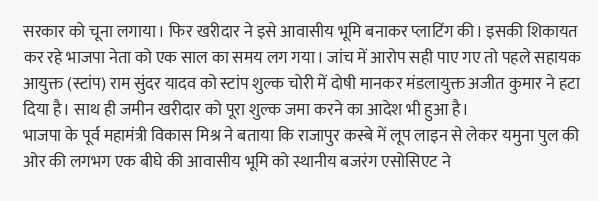सरकार को चूना लगाया। फिर खरीदार ने इसे आवासीय भूमि बनाकर प्लाटिंग की। इसकी शिकायत कर रहे भाजपा नेता को एक साल का समय लग गया। जांच में आरोप सही पाए गए तो पहले सहायक आयुक्त (स्टांप) राम सुंदर यादव को स्टांप शुल्क चोरी में दोषी मानकर मंडलायुक्त अजीत कुमार ने हटा दिया है। साथ ही जमीन खरीदार को पूरा शुल्क जमा करने का आदेश भी हुआ है।
भाजपा के पूर्व महामंत्री विकास मिश्र ने बताया कि राजापुर कस्बे में लूप लाइन से लेकर यमुना पुल की ओर की लगभग एक बीघे की आवासीय भूमि को स्थानीय बजरंग एसोसिएट ने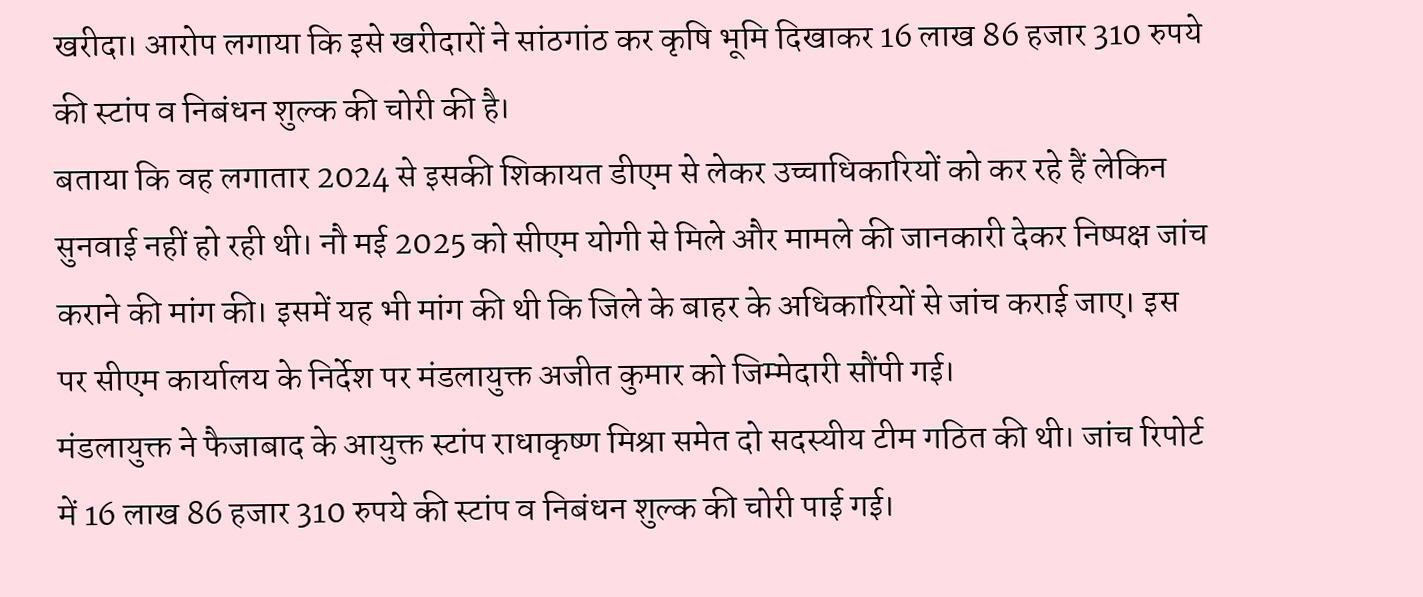खरीदा। आरोप लगाया कि इसे खरीदारों ने सांठगांठ कर कृषि भूमि दिखाकर 16 लाख 86 हजार 310 रुपये की स्टांप व निबंधन शुल्क की चोरी की है।
बताया कि वह लगातार 2024 से इसकी शिकायत डीएम से लेकर उच्चाधिकारियों को कर रहे हैं लेकिन सुनवाई नहीं हो रही थी। नौ मई 2025 को सीएम योगी से मिले और मामले की जानकारी देकर निष्पक्ष जांच कराने की मांग की। इसमें यह भी मांग की थी कि जिले के बाहर के अधिकारियों से जांच कराई जाए। इस पर सीएम कार्यालय के निर्देश पर मंडलायुक्त अजीत कुमार को जिम्मेदारी सौंपी गई।
मंडलायुक्त ने फैजाबाद के आयुक्त स्टांप राधाकृष्ण मिश्रा समेत दो सदस्यीय टीम गठित की थी। जांच रिपोर्ट में 16 लाख 86 हजार 310 रुपये की स्टांप व निबंधन शुल्क की चोरी पाई गई।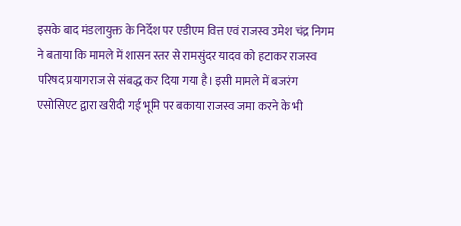इसके बाद मंडलायुक्त के निर्देश पर एडीएम वित्त एवं राजस्व उमेश चंद्र निगम ने बताया कि मामले में शासन स्तर से रामसुंदर यादव को हटाकर राजस्व परिषद प्रयागराज से संबद्ध कर दिया गया है। इसी मामले में बजरंग एसोसिएट द्वारा खरीदी गई भूमि पर बकाया राजस्व जमा करने के भी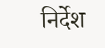निर्देश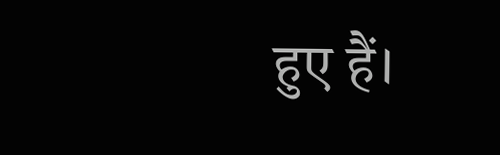हुए हैं।